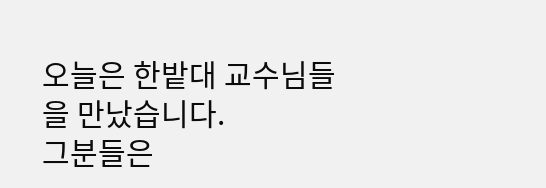오늘은 한밭대 교수님들을 만났습니다.
그분들은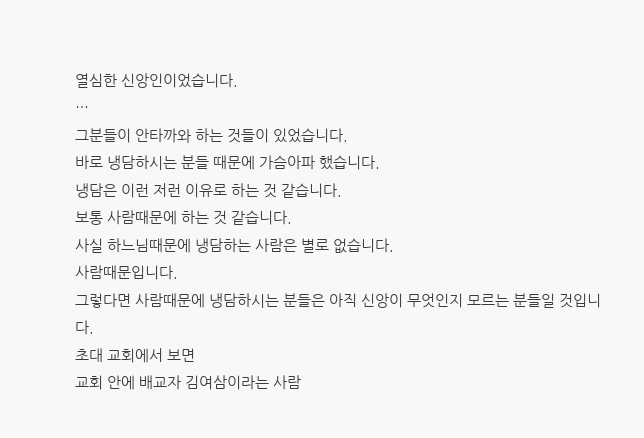열심한 신앙인이었습니다.
…
그분들이 안타까와 하는 것들이 있었습니다.
바로 냉담하시는 분들 때문에 가슴아파 했습니다.
냉담은 이런 저런 이유로 하는 것 같습니다.
보통 사람때문에 하는 것 같습니다.
사실 하느님때문에 냉담하는 사람은 별로 없습니다.
사람때문입니다.
그렇다면 사람때문에 냉담하시는 분들은 아직 신앙이 무엇인지 모르는 분들일 것입니다.
초대 교회에서 보면
교회 안에 배교자 김여삼이라는 사람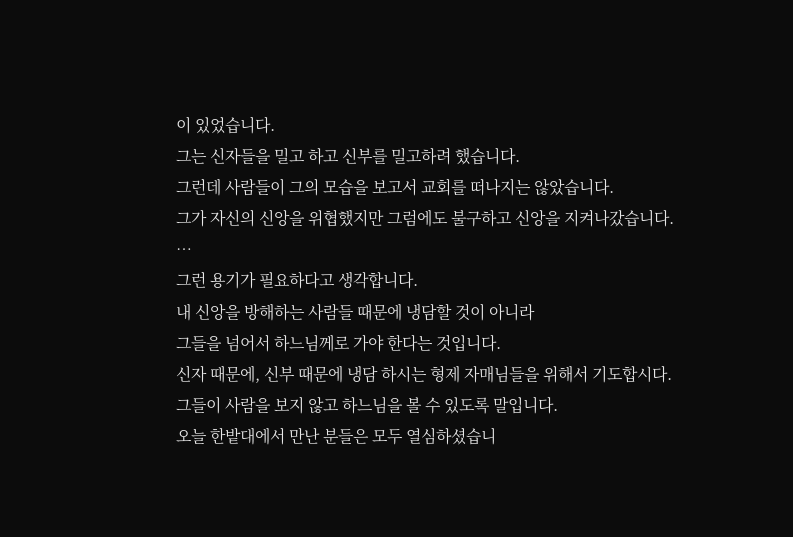이 있었습니다.
그는 신자들을 밀고 하고 신부를 밀고하려 했습니다.
그런데 사람들이 그의 모습을 보고서 교회를 떠나지는 않았습니다.
그가 자신의 신앙을 위협했지만 그럼에도 불구하고 신앙을 지켜나갔습니다.
…
그런 용기가 필요하다고 생각합니다.
내 신앙을 방해하는 사람들 때문에 냉담할 것이 아니라
그들을 넘어서 하느님께로 가야 한다는 것입니다.
신자 때문에, 신부 때문에 냉담 하시는 형제 자매님들을 위해서 기도합시다.
그들이 사람을 보지 않고 하느님을 볼 수 있도록 말입니다.
오늘 한밭대에서 만난 분들은 모두 열심하셨습니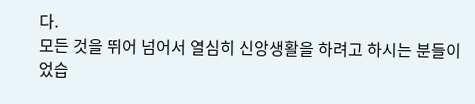다.
모든 것을 뛰어 넘어서 열심히 신앙생활을 하려고 하시는 분들이었습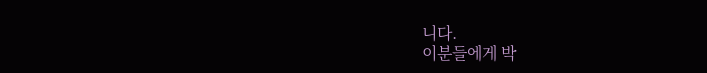니다.
이분들에게 박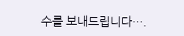수를 보내드립니다….